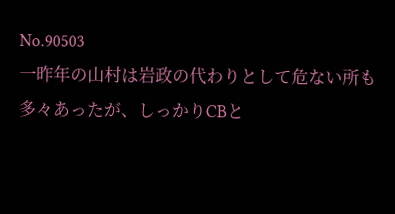No.90503
一昨年の山村は岩政の代わりとして危ない所も多々あったが、しっかりCBと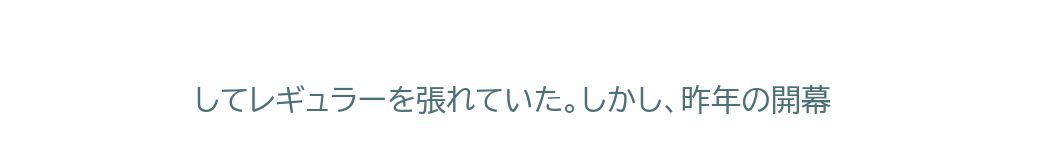してレギュラーを張れていた。しかし、昨年の開幕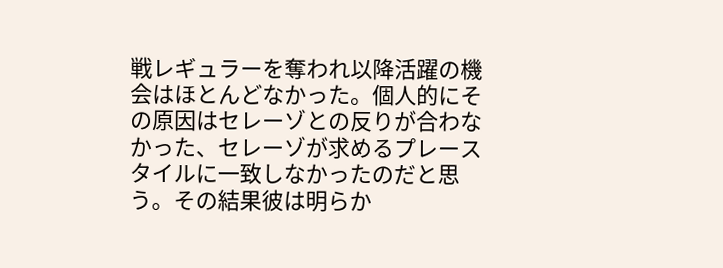戦レギュラーを奪われ以降活躍の機会はほとんどなかった。個人的にその原因はセレーゾとの反りが合わなかった、セレーゾが求めるプレースタイルに一致しなかったのだと思う。その結果彼は明らか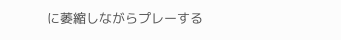に萎縮しながらプレーする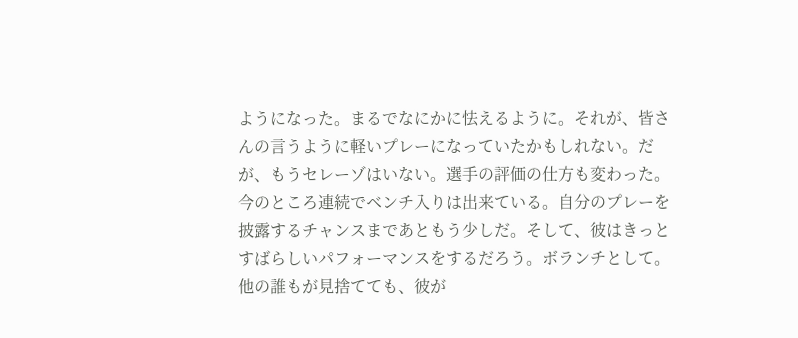ようになった。まるでなにかに怯えるように。それが、皆さんの言うように軽いプレーになっていたかもしれない。だが、もうセレーゾはいない。選手の評価の仕方も変わった。今のところ連続でベンチ入りは出来ている。自分のプレーを披露するチャンスまであともう少しだ。そして、彼はきっとすばらしいパフォーマンスをするだろう。ボランチとして。
他の誰もが見捨てても、彼が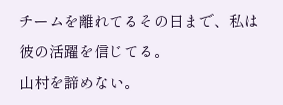チームを離れてるその日まで、私は彼の活躍を信じてる。
山村を諦めない。